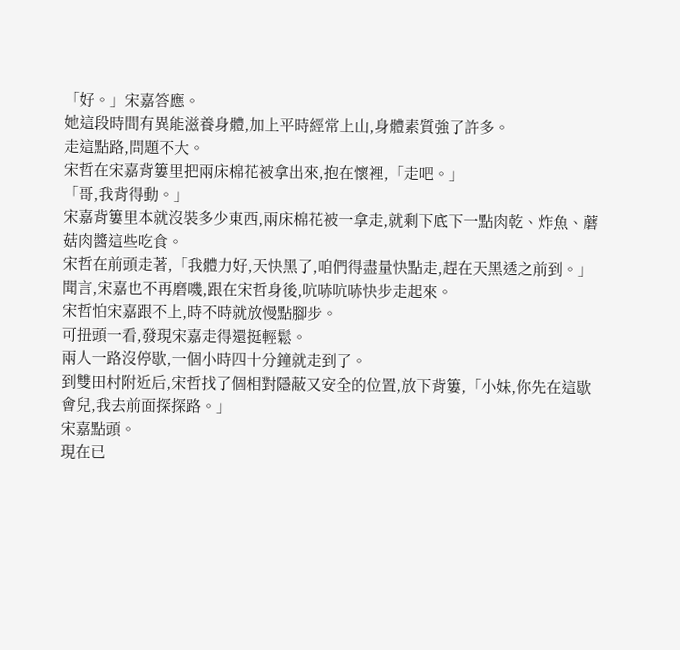「好。」宋嘉答應。
她這段時間有異能滋養身體,加上平時經常上山,身體素質強了許多。
走這點路,問題不大。
宋哲在宋嘉背簍里把兩床棉花被拿出來,抱在懷裡,「走吧。」
「哥,我背得動。」
宋嘉背簍里本就沒裝多少東西,兩床棉花被一拿走,就剩下底下一點肉乾、炸魚、蘑菇肉醬這些吃食。
宋哲在前頭走著,「我體力好,天快黑了,咱們得盡量快點走,趕在天黑透之前到。」
聞言,宋嘉也不再磨嘰,跟在宋哲身後,吭哧吭哧快步走起來。
宋哲怕宋嘉跟不上,時不時就放慢點腳步。
可扭頭一看,發現宋嘉走得還挺輕鬆。
兩人一路沒停歇,一個小時四十分鐘就走到了。
到雙田村附近后,宋哲找了個相對隱蔽又安全的位置,放下背簍,「小妹,你先在這歇會兒,我去前面探探路。」
宋嘉點頭。
現在已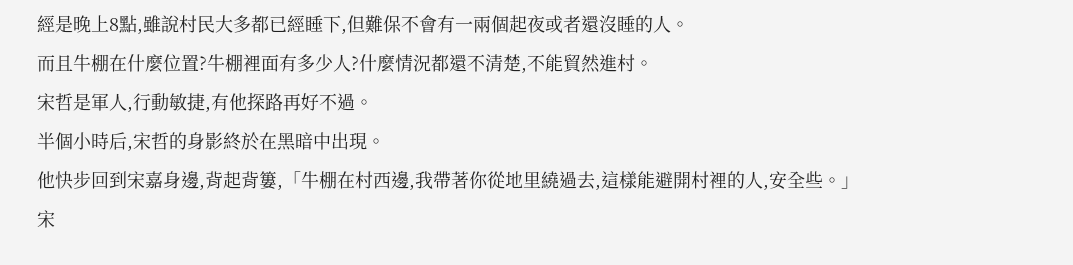經是晚上8點,雖說村民大多都已經睡下,但難保不會有一兩個起夜或者還沒睡的人。
而且牛棚在什麼位置?牛棚裡面有多少人?什麼情況都還不清楚,不能貿然進村。
宋哲是軍人,行動敏捷,有他探路再好不過。
半個小時后,宋哲的身影終於在黑暗中出現。
他快步回到宋嘉身邊,背起背簍,「牛棚在村西邊,我帶著你從地里繞過去,這樣能避開村裡的人,安全些。」
宋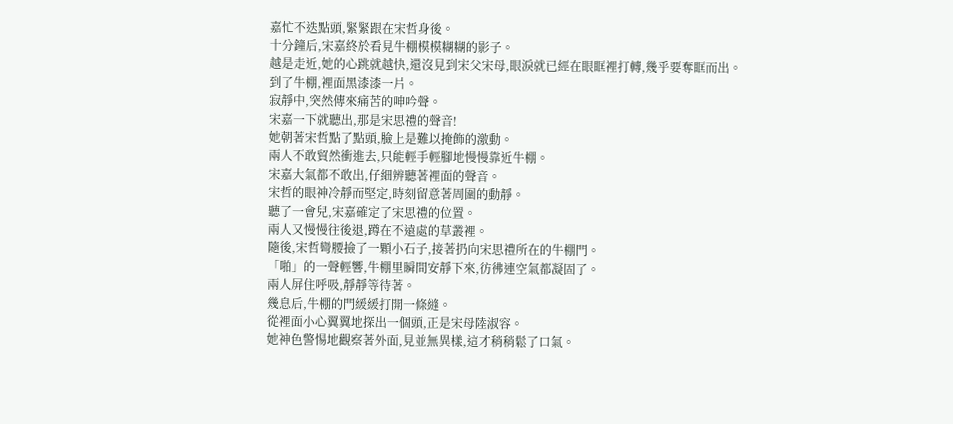嘉忙不迭點頭,緊緊跟在宋哲身後。
十分鐘后,宋嘉終於看見牛棚模模糊糊的影子。
越是走近,她的心跳就越快,還沒見到宋父宋母,眼淚就已經在眼眶裡打轉,幾乎要奪眶而出。
到了牛棚,裡面黑漆漆一片。
寂靜中,突然傳來痛苦的呻吟聲。
宋嘉一下就聽出,那是宋思禮的聲音!
她朝著宋哲點了點頭,臉上是難以掩飾的激動。
兩人不敢貿然衝進去,只能輕手輕腳地慢慢靠近牛棚。
宋嘉大氣都不敢出,仔細辨聽著裡面的聲音。
宋哲的眼神冷靜而堅定,時刻留意著周圍的動靜。
聽了一會兒,宋嘉確定了宋思禮的位置。
兩人又慢慢往後退,蹲在不遠處的草叢裡。
隨後,宋哲彎腰撿了一顆小石子,接著扔向宋思禮所在的牛棚門。
「啪」的一聲輕響,牛棚里瞬間安靜下來,彷彿連空氣都凝固了。
兩人屏住呼吸,靜靜等待著。
幾息后,牛棚的門緩緩打開一條縫。
從裡面小心翼翼地探出一個頭,正是宋母陸淑容。
她神色警惕地觀察著外面,見並無異樣,這才稍稍鬆了口氣。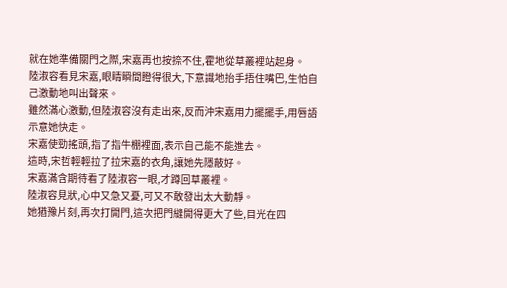就在她準備關門之際,宋嘉再也按捺不住,霍地從草叢裡站起身。
陸淑容看見宋嘉,眼睛瞬間瞪得很大,下意識地抬手捂住嘴巴,生怕自己激動地叫出聲來。
雖然滿心激動,但陸淑容沒有走出來,反而沖宋嘉用力擺擺手,用唇語示意她快走。
宋嘉使勁搖頭,指了指牛棚裡面,表示自己能不能進去。
這時,宋哲輕輕拉了拉宋嘉的衣角,讓她先隱蔽好。
宋嘉滿含期待看了陸淑容一眼,才蹲回草叢裡。
陸淑容見狀,心中又急又憂,可又不敢發出太大動靜。
她猶豫片刻,再次打開門,這次把門縫開得更大了些,目光在四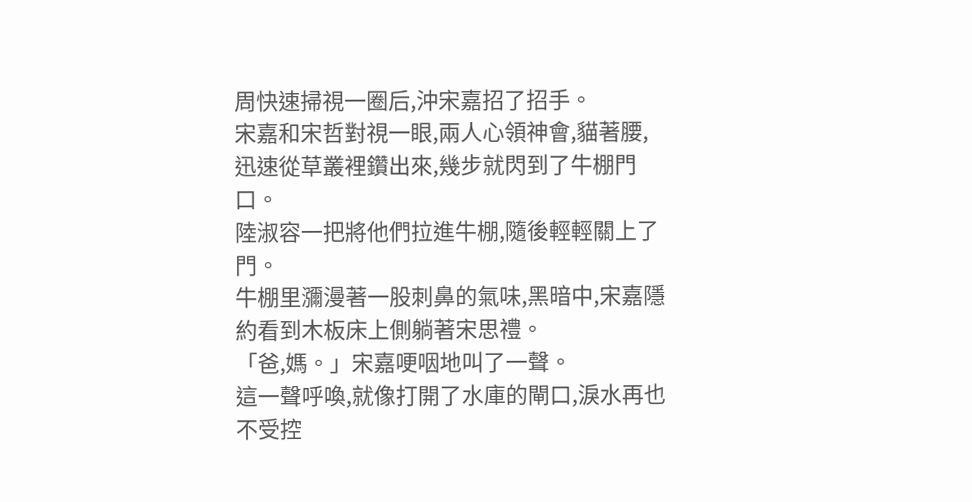周快速掃視一圈后,沖宋嘉招了招手。
宋嘉和宋哲對視一眼,兩人心領神會,貓著腰,迅速從草叢裡鑽出來,幾步就閃到了牛棚門口。
陸淑容一把將他們拉進牛棚,隨後輕輕關上了門。
牛棚里瀰漫著一股刺鼻的氣味,黑暗中,宋嘉隱約看到木板床上側躺著宋思禮。
「爸,媽。」宋嘉哽咽地叫了一聲。
這一聲呼喚,就像打開了水庫的閘口,淚水再也不受控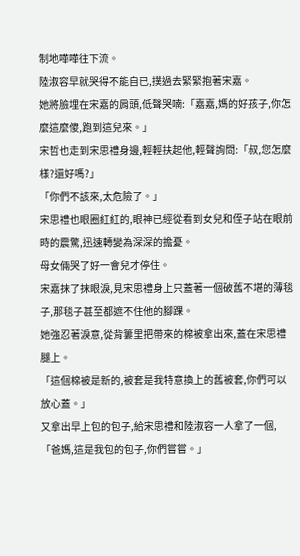制地嘩嘩往下流。
陸淑容早就哭得不能自已,撲過去緊緊抱著宋嘉。
她將臉埋在宋嘉的肩頭,低聲哭喃:「嘉嘉,媽的好孩子,你怎麼這麼傻,跑到這兒來。」
宋哲也走到宋思禮身邊,輕輕扶起他,輕聲詢問:「叔,您怎麼樣?還好嗎?」
「你們不該來,太危險了。」
宋思禮也眼圈紅紅的,眼神已經從看到女兒和侄子站在眼前時的震驚,迅速轉變為深深的擔憂。
母女倆哭了好一會兒才停住。
宋嘉抹了抹眼淚,見宋思禮身上只蓋著一個破舊不堪的薄毯子,那毯子甚至都遮不住他的腳踝。
她強忍著淚意,從背簍里把帶來的棉被拿出來,蓋在宋思禮腿上。
「這個棉被是新的,被套是我特意換上的舊被套,你們可以放心蓋。」
又拿出早上包的包子,給宋思禮和陸淑容一人拿了一個,「爸媽,這是我包的包子,你們嘗嘗。」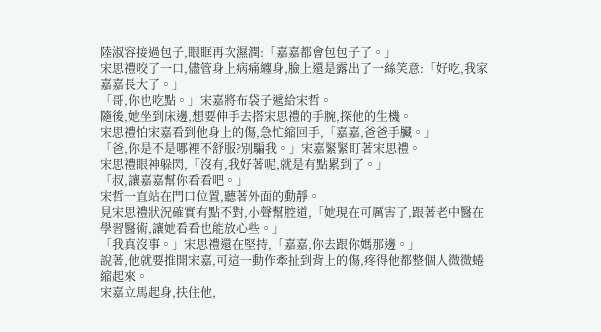陸淑容接過包子,眼眶再次濕潤:「嘉嘉都會包包子了。」
宋思禮咬了一口,儘管身上病痛纏身,臉上還是露出了一絲笑意:「好吃,我家嘉嘉長大了。」
「哥,你也吃點。」宋嘉將布袋子遞給宋哲。
隨後,她坐到床邊,想要伸手去搭宋思禮的手腕,探他的生機。
宋思禮怕宋嘉看到他身上的傷,急忙縮回手,「嘉嘉,爸爸手臟。」
「爸,你是不是哪裡不舒服?別騙我。」宋嘉緊緊盯著宋思禮。
宋思禮眼神躲閃,「沒有,我好著呢,就是有點累到了。」
「叔,讓嘉嘉幫你看看吧。」
宋哲一直站在門口位置,聽著外面的動靜。
見宋思禮狀況確實有點不對,小聲幫腔道,「她現在可厲害了,跟著老中醫在學習醫術,讓她看看也能放心些。」
「我真沒事。」宋思禮還在堅持,「嘉嘉,你去跟你媽那邊。」
說著,他就要推開宋嘉,可這一動作牽扯到背上的傷,疼得他都整個人微微蜷縮起來。
宋嘉立馬起身,扶住他,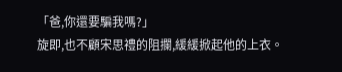「爸,你還要騙我嗎?」
旋即,也不顧宋思禮的阻攔,緩緩掀起他的上衣。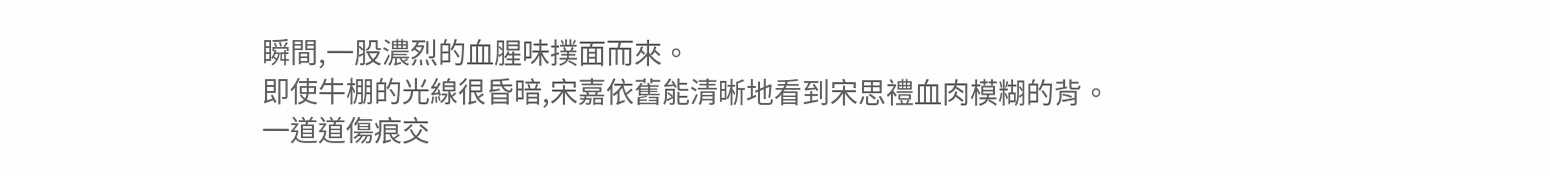瞬間,一股濃烈的血腥味撲面而來。
即使牛棚的光線很昏暗,宋嘉依舊能清晰地看到宋思禮血肉模糊的背。
一道道傷痕交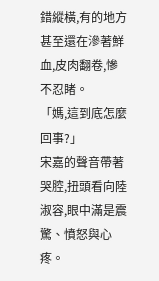錯縱橫,有的地方甚至還在滲著鮮血,皮肉翻卷,慘不忍睹。
「媽,這到底怎麼回事?」
宋嘉的聲音帶著哭腔,扭頭看向陸淑容,眼中滿是震驚、憤怒與心疼。